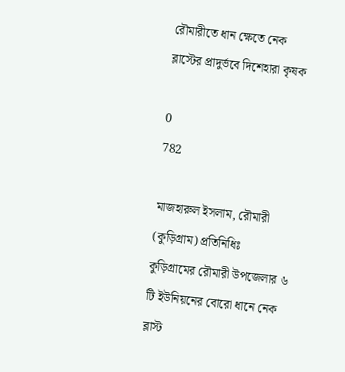রৌমারীতে ধান ক্ষেতে নেক ব্লাস্টের প্রাদুর্ভবে দিশেহারা কৃষক

0
782

মাজহারুল ইসলাম, রৌমারী (কুড়িগ্রাম) প্রতিনিধিঃ
কুড়িগ্রামের রৌমারী উপজেলার ৬ টি ইউনিয়নের বোরো ধানে নেক ব্লাস্ট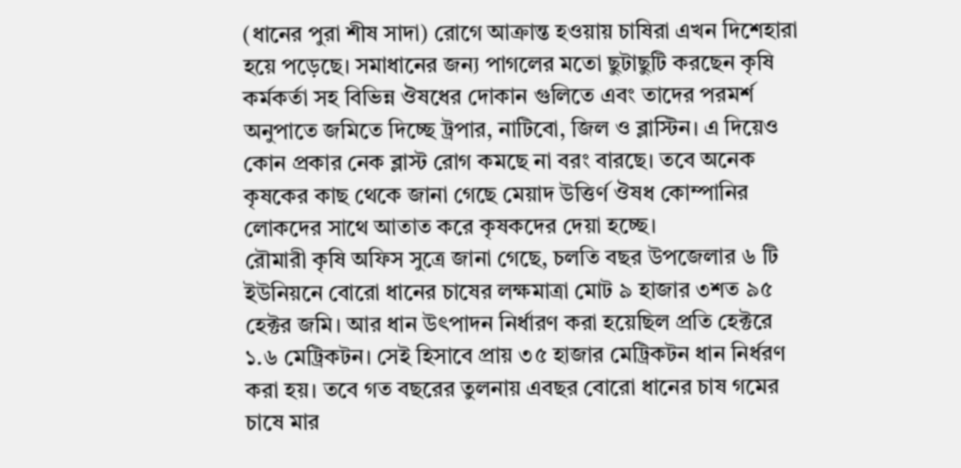(ধানের পুরা শীষ সাদা) রোগে আক্রান্ত হওয়ায় চাষিরা এখন দিশেহারা হয়ে পড়েছে। সমাধানের জন্য পাগলের মতো ছুটাছুটি করছেন কৃষি কর্মকর্তা সহ বিভিন্ন ঔষধের দোকান গুলিতে এবং তাদের পরমর্শ অনুপাতে জমিতে দিচ্ছে ট্রপার, নাটিবো, জিল ও ব্লাস্টিন। এ দিয়েও কোন প্রকার নেক ব্লাস্ট রোগ কমছে না বরং বারছে। তবে অনেক কৃষকের কাছ থেকে জানা গেছে মেয়াদ উত্তির্ণ ঔষধ কোম্পানির লোকদের সাথে আতাত করে কৃষকদের দেয়া হচ্ছে।
রৌমারী কৃষি অফিস সুত্রে জানা গেছে, চলতি বছর উপজেলার ৬ টি ইউনিয়নে বোরো ধানের চাষের লক্ষমাত্রা মোট ৯ হাজার ৩শত ৯৫ হেক্টর জমি। আর ধান উৎপাদন নির্ধারণ করা হয়েছিল প্রতি হেক্টরে ১.৬ মেট্রিকটন। সেই হিসাবে প্রায় ৩৫ হাজার মেট্রিকটন ধান নির্ধরণ করা হয়। তবে গত বছরের তুলনায় এবছর বোরো ধানের চাষ গমের চাষে মার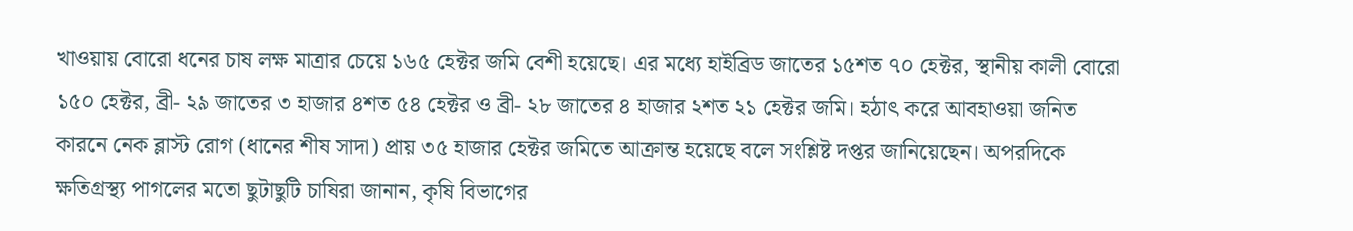খাওয়ায় বোরো ধনের চাষ লক্ষ মাত্রার চেয়ে ১৬৫ হেক্টর জমি বেশী হয়েছে। এর মধ্যে হাইব্রিড জাতের ১৫শত ৭০ হেক্টর, স্থানীয় কালী বোরো ১৫০ হেক্টর, ব্রী- ২৯ জাতের ৩ হাজার ৪শত ৫৪ হেক্টর ও ব্রী- ২৮ জাতের ৪ হাজার ২শত ২১ হেক্টর জমি। হঠাৎ করে আবহাওয়া জনিত কারনে নেক ব্লাস্ট রোগ (ধানের শীষ সাদা) প্রায় ৩৫ হাজার হেক্টর জমিতে আক্রান্ত হয়েছে বলে সংশ্লিষ্ট দপ্তর জানিয়েছেন। অপরদিকে ক্ষতিগ্রস্থ্য পাগলের মতো ছুটাছুটি চাষিরা জানান, কৃষি বিভাগের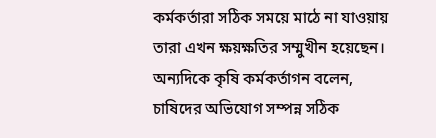কর্মকর্তারা সঠিক সময়ে মাঠে না যাওয়ায় তারা এখন ক্ষয়ক্ষতির সম্মুখীন হয়েছেন। অন্যদিকে কৃষি কর্মকর্তাগন বলেন, চাষিদের অভিযোগ সম্পন্ন সঠিক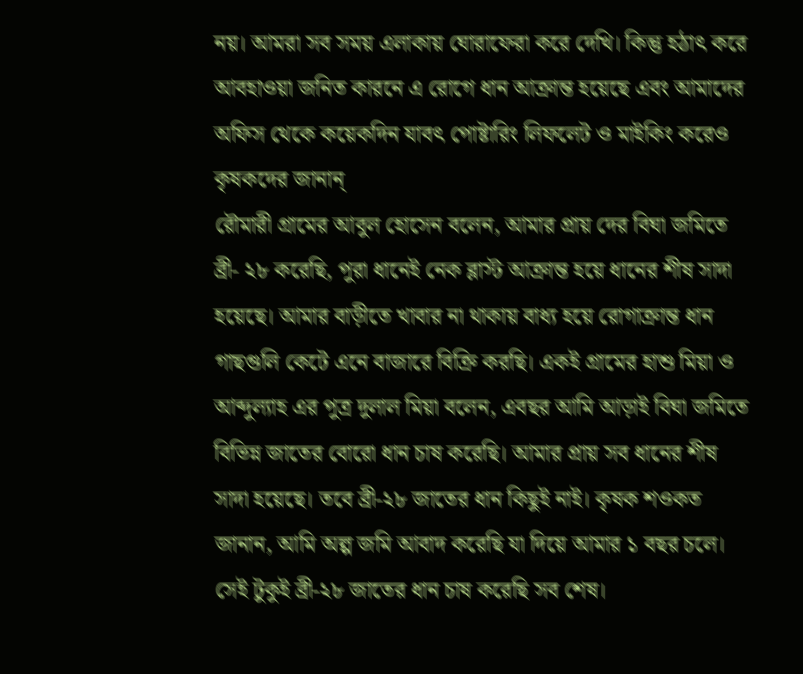নয়। আমরা সব সময় এলাকায় ঘোরাফেরা করে দেখি। কিন্তু হঠাৎ করে আবহাওয়া জনিত কারনে এ রোগে ধান আক্রান্ত হয়েছে এবং আমাদের অফিস থেকে কয়েকদিন যাবৎ পোষ্টারিং লিফলেট ও মাইকিং করেও কৃষকদের জানান্
রৌমারী গ্রামের আবুল হোসেন বলেন, আমার প্রায় দের বিঘা জমিতে ব্রী- ২৮ করেছি, পুরা ধানেই নেক ব্লাস্ট আক্রান্ত হয়ে ধানের শীষ সাদা হয়েছে। আমার বাড়ীতে খাবার না থাকায় বাধ্য হয়ে রোগাক্রান্ত ধান গাছগুলি কেটে এনে বাজারে বিক্রি করছি। একই গ্রামের হাশু মিয়া ও আব্দুল্যাহ এর পুত্র দুলাল মিয়া বলেন, এবছর আমি আড়াই বিঘা জমিতে বিভিন্ন জাতের বোরো ধান চাষ করেছি। আমার প্রায় সব ধানের শীষ সাদা হয়েছে। তবে ব্রী-২৮ জাতের ধান কিছুই নাই। কৃষক শওকত জানান, আমি অল্প জমি আবাদ করেছি যা দিয়ে আমার ১ বছর চলে। সেই টুকুই ব্রী-২৮ জাতের ধান চাষ করেছি সব শেষ।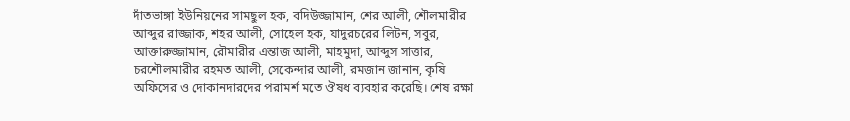দাঁতভাঙ্গা ইউনিয়নের সামছুল হক, বদিউজ্জামান, শের আলী, শৌলমারীর আব্দুর রাজ্জাক, শহর আলী, সোহেল হক, যাদুরচরের লিটন, সবুর, আক্তারুজ্জামান, রৌমারীর এন্তাজ আলী, মাহমুদা, আব্দুস সাত্তার, চরশৌলমারীর রহমত আলী, সেকেন্দার আলী, রমজান জানান, কৃষি অফিসের ও দোকানদারদের পরামর্শ মতে ঔষধ ব্যবহার করেছি। শেষ রক্ষা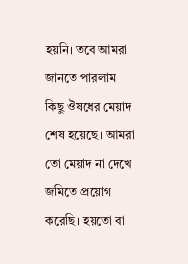হয়নি। তবে আমরা জানতে পারলাম কিছু ঔষধের মেয়াদ শেষ হয়েছে। আমরা তো মেয়াদ না দেখে জমিতে প্রয়োগ করেছি। হয়তো বা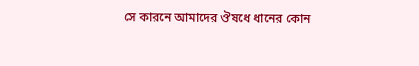সে কারনে আমাদের ঔষধে ধানের কোন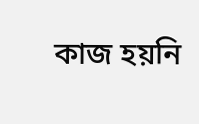কাজ হয়নি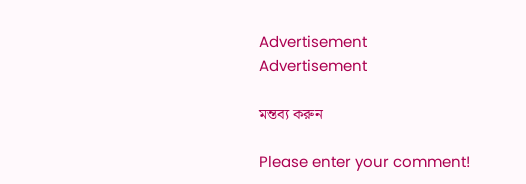Advertisement
Advertisement

মন্তব্য করুন

Please enter your comment!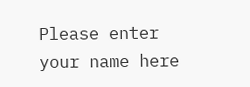Please enter your name here